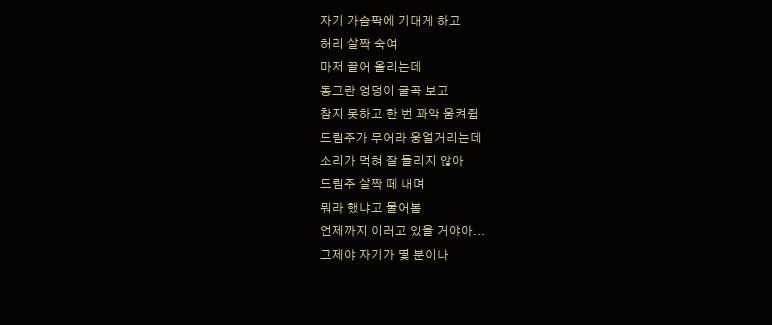자기 가슴팍에 기대게 하고
허리 살짝 숙여
마저 끌어 올리는데
동그란 엉덩이 굴곡 보고
참지 못하고 한 번 꽈악 움켜쥠
드림주가 무어라 웅얼거리는데
소리가 먹혀 잘 들리지 않아
드림주 살짝 떼 내며
뭐라 했냐고 물어봄
언제까지 이러고 있을 거야아...
그제야 자기가 몇 분이나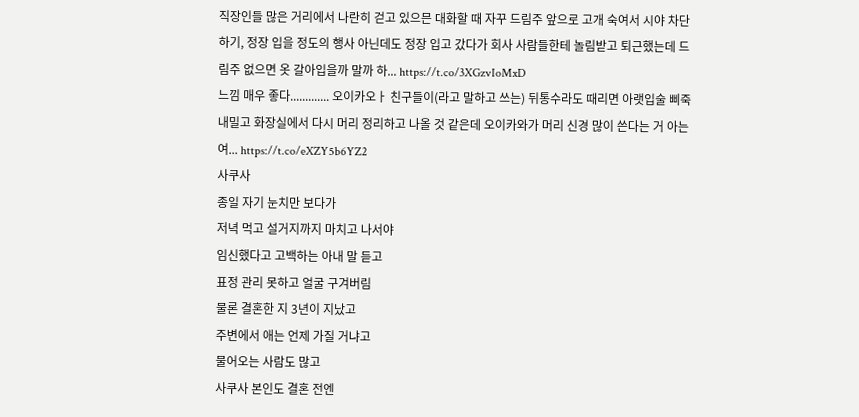직장인들 많은 거리에서 나란히 걷고 있으믄 대화할 때 자꾸 드림주 앞으로 고개 숙여서 시야 차단하기, 정장 입을 정도의 행사 아닌데도 정장 입고 갔다가 회사 사람들한테 놀림받고 퇴근했는데 드림주 없으면 옷 갈아입을까 말까 하... https://t.co/3XGzvIoMxD
느낌 매우 좋다............. 오이카오ㅏ 친구들이(라고 말하고 쓰는) 뒤통수라도 때리면 아랫입술 삐죽 내밀고 화장실에서 다시 머리 정리하고 나올 것 같은데 오이카와가 머리 신경 많이 쓴다는 거 아는 여... https://t.co/eXZY5b6YZ2
사쿠사
종일 자기 눈치만 보다가
저녁 먹고 설거지까지 마치고 나서야
임신했다고 고백하는 아내 말 듣고
표정 관리 못하고 얼굴 구겨버림
물론 결혼한 지 3년이 지났고
주변에서 애는 언제 가질 거냐고
물어오는 사람도 많고
사쿠사 본인도 결혼 전엔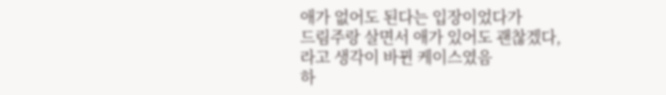애가 없어도 된다는 입장이었다가
드림주랑 살면서 애가 있어도 괜찮겠다,
라고 생각이 바뀐 케이스였음
하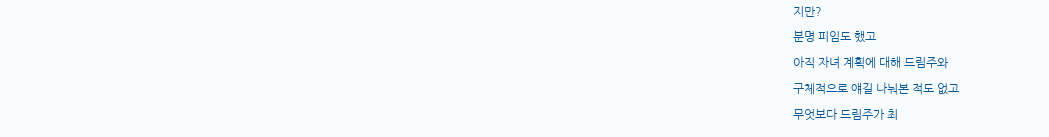지만?
분명 피임도 했고
아직 자녀 계획에 대해 드림주와
구체적으로 얘길 나눠본 적도 없고
무엇보다 드림주가 최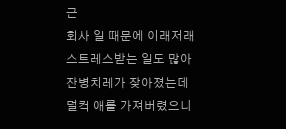근
회사 일 때문에 이래저래
스트레스받는 일도 많아
잔병치레가 잦아졌는데
덜컥 애를 가져버렸으니